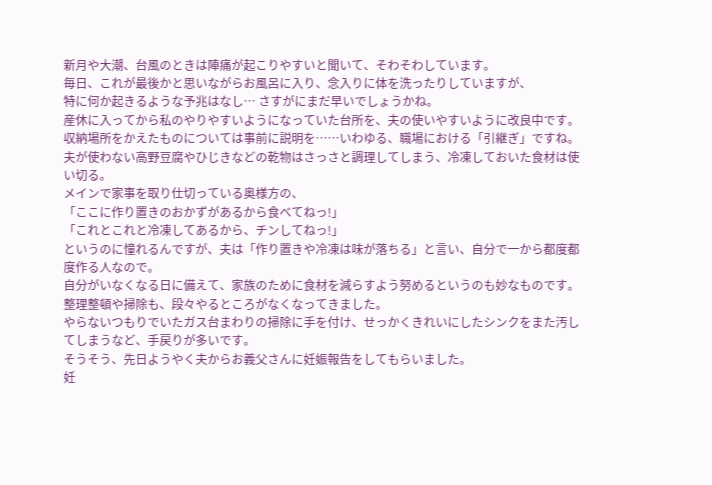新月や大潮、台風のときは陣痛が起こりやすいと聞いて、そわそわしています。
毎日、これが最後かと思いながらお風呂に入り、念入りに体を洗ったりしていますが、
特に何か起きるような予兆はなし… さすがにまだ早いでしょうかね。
産休に入ってから私のやりやすいようになっていた台所を、夫の使いやすいように改良中です。
収納場所をかえたものについては事前に説明を……いわゆる、職場における「引継ぎ」ですね。
夫が使わない高野豆腐やひじきなどの乾物はさっさと調理してしまう、冷凍しておいた食材は使い切る。
メインで家事を取り仕切っている奥様方の、
「ここに作り置きのおかずがあるから食べてねっ!」
「これとこれと冷凍してあるから、チンしてねっ!」
というのに憧れるんですが、夫は「作り置きや冷凍は味が落ちる」と言い、自分で一から都度都度作る人なので。
自分がいなくなる日に備えて、家族のために食材を減らすよう努めるというのも妙なものです。
整理整頓や掃除も、段々やるところがなくなってきました。
やらないつもりでいたガス台まわりの掃除に手を付け、せっかくきれいにしたシンクをまた汚してしまうなど、手戻りが多いです。
そうそう、先日ようやく夫からお義父さんに妊娠報告をしてもらいました。
妊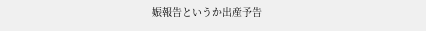娠報告というか出産予告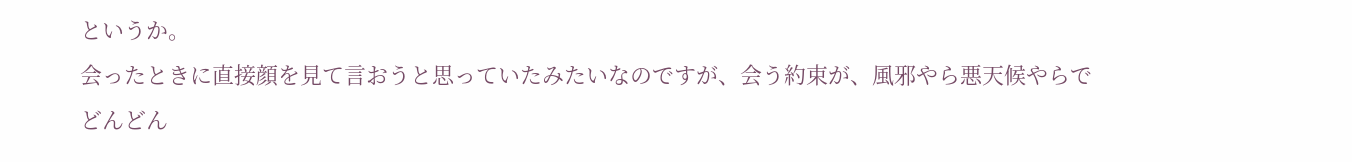というか。
会ったときに直接顔を見て言おうと思っていたみたいなのですが、会う約束が、風邪やら悪天候やらでどんどん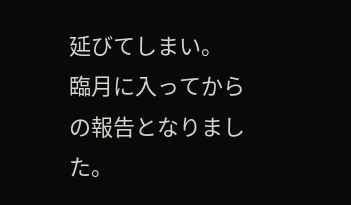延びてしまい。
臨月に入ってからの報告となりました。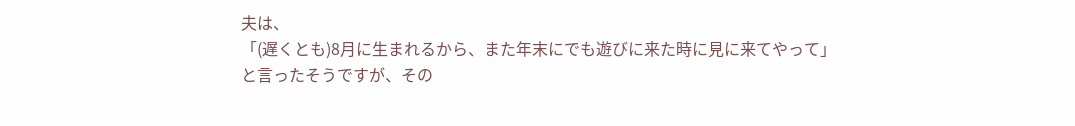夫は、
「(遅くとも)8月に生まれるから、また年末にでも遊びに来た時に見に来てやって」
と言ったそうですが、その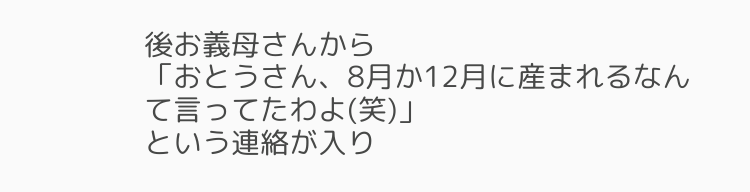後お義母さんから
「おとうさん、8月か12月に産まれるなんて言ってたわよ(笑)」
という連絡が入り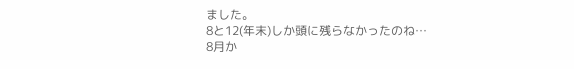ました。
8と12(年末)しか頭に残らなかったのね…
8月か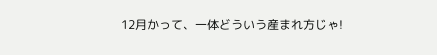12月かって、一体どういう産まれ方じゃ!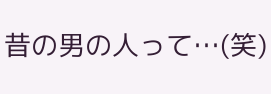昔の男の人って…(笑)